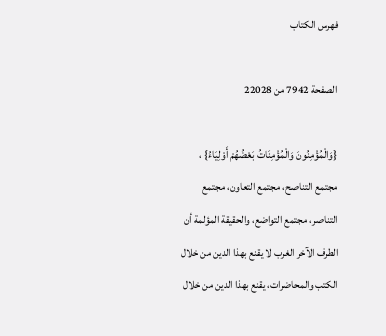فهرس الكتاب

الصفحة 7942 من 22028

{وَالْمُؤْمِنُونَ وَالْمُؤْمِنَاتُ بَعْضُهُمْ أَوْلِيَاءُ} ، مجتمع التناصح، مجتمع التعاون، مجتمع التناصر، مجتمع التواضع، والحقيقة المؤلمة أن الطرف الآخر الغرب لا يقنع بهذا الدين من خلال الكتب والمحاضرات، يقنع بهذا الدين من خلال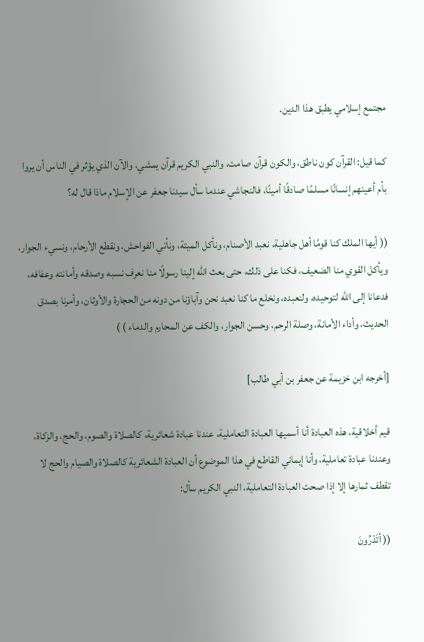مجتمع إسلامي يطبق هذا الدين.

كما قيل: القرآن كون ناطق، والكون قرآن صامت، والنبي الكريم قرآن يمشي، والآن الذي يؤثر في الناس أن يروا بأم أعينهم إنسانًا مسلمًا صادقًا أمينًا، فالنجاشي عندما سأل سيدنا جعفر عن الإسلام ماذا قال له؟

(( أيها الملك كنا قومًا أهل جاهلية، نعبد الأصنام، ونأكل الميتة، ونأتي الفواحش، ونقطع الأرحام، ونسيء الجوار، ويأكل القوي منا الضعيف، فكنا على ذلك، حتى بعث الله إلينا رسولًا منا نعرف نسبه وصدقه وأمانته وعفافه، فدعانا إلى الله لتوحيده، ولنعبده، ونخلع ما كنا نعبد نحن وآباؤنا من دونه من الحجارة والأوثان، وأمرنا بصدق الحديث، وأداء الأمانة، وصلة الرحم، وحسن الجوار، والكف عن المحارم والدماء ) )

[أخرجه ابن خزيمة عن جعفر بن أبي طالب]

قيم أخلاقية، هذه العبادة أنا أسميها العبادة التعاملية، عندنا عبادة شعائرية، كالصلاة والصوم، والحج، والزكاة، وعندنا عبادة تعاملية، وأنا إيماني القاطع في هذا الموضوع أن العبادة الشعائرية كالصلاة والصيام والحج لا تقطف ثمارها إلا إذا صحت العبادة التعاملية، النبي الكريم سأل:

(( أتَدْرُونَ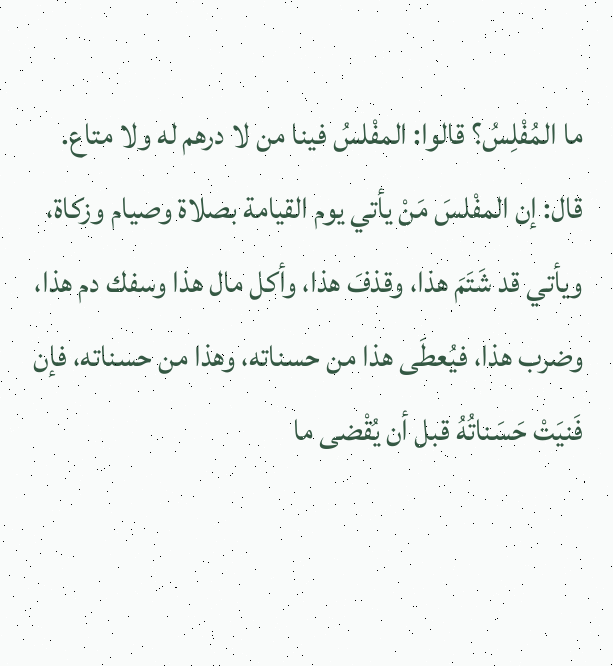ما المُفْلِسُ؟ قالوا: المفْلسُ فينا من لا درهم له ولا متاع. قال: إن المفْلسَ مَنْ يأتي يوم القيامة بصلاة وصيام وزكاة، ويأتي قد شَتَمَ هذا، وقذفَ هذا، وأكل مال هذا وسفك دم هذا، وضرب هذا، فيُعطَى هذا من حسناته، وهذا من حسناته، فإن فَنيَتْ حَسَناتُهُ قبل أن يُقْضى ما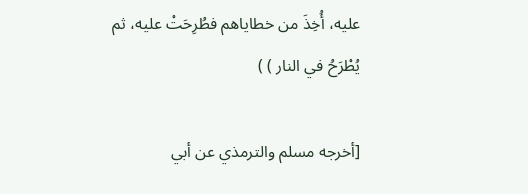عليه، أُخِذَ من خطاياهم فطُرِحَتْ عليه، ثم يُطْرَحُ في النار ) )

[أخرجه مسلم والترمذي عن أبي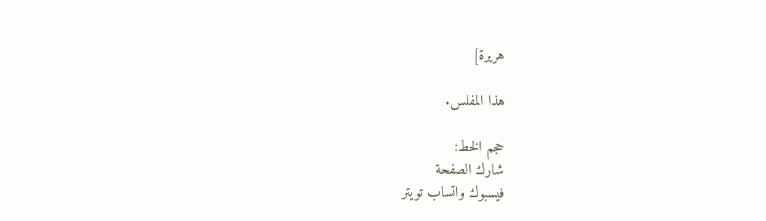هريرة]

هذا المفلس.

حجم الخط:
شارك الصفحة
فيسبوك واتساب تويتر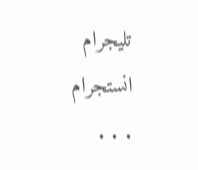تليجرام انستجرام
. . .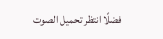فضلًا انتظر تحميل الصوت